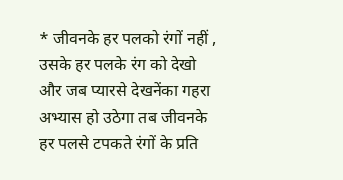* जीवनके हर पलको रंगों नहीं , उसके हर पलके रंग को देखो और जब प्यारसे देखनेंका गहरा अभ्यास हो उठेगा तब जीवनके हर पलसे टपकते रंगों के प्रति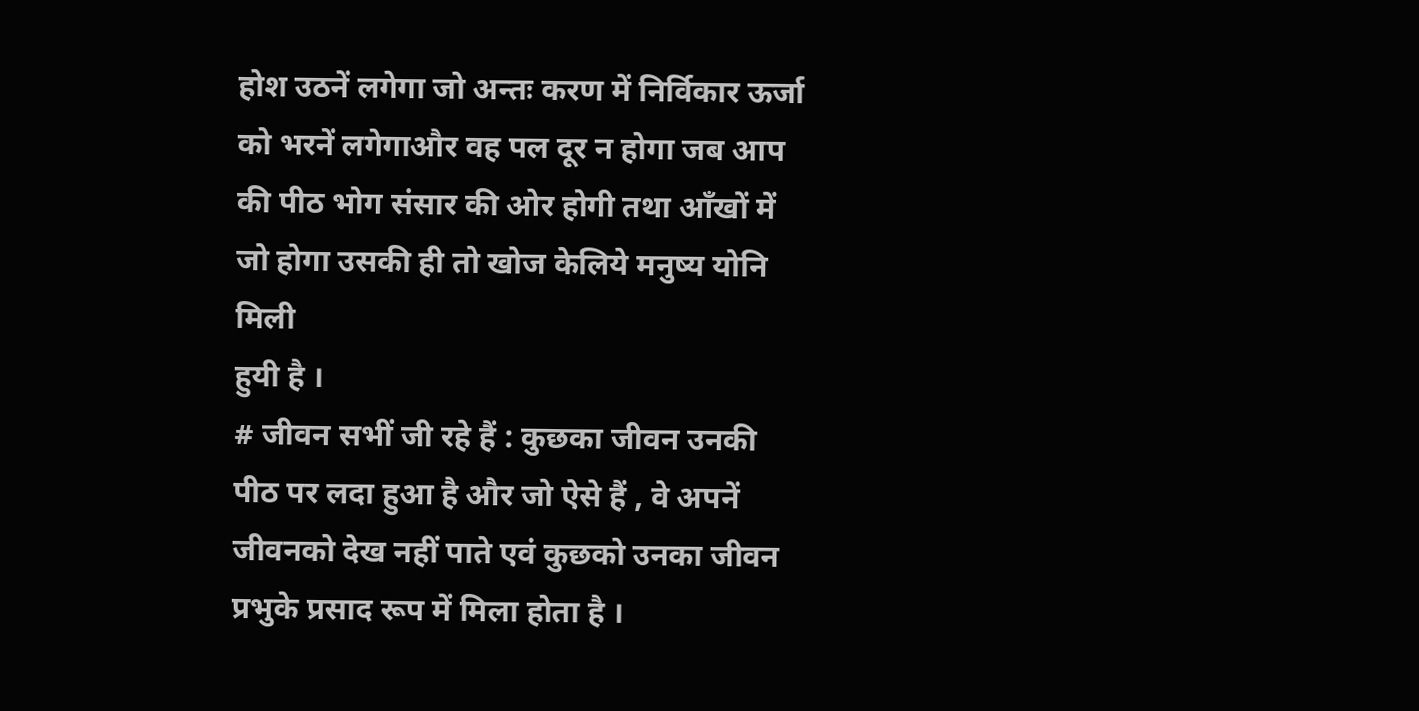होश उठनें लगेगा जो अन्तः करण में निर्विकार ऊर्जा को भरनें लगेगाऔर वह पल दूर न होगा जब आप की पीठ भोग संसार की ओर होगी तथा आँखों में जो होगा उसकी ही तो खोज केलिये मनुष्य योनि मिली
हुयी है ।
# जीवन सभीं जी रहे हैं : कुछका जीवन उनकी पीठ पर लदा हुआ है और जो ऐसे हैं , वे अपनें जीवनको देख नहीं पाते एवं कुछको उनका जीवन प्रभुके प्रसाद रूप में मिला होता है ।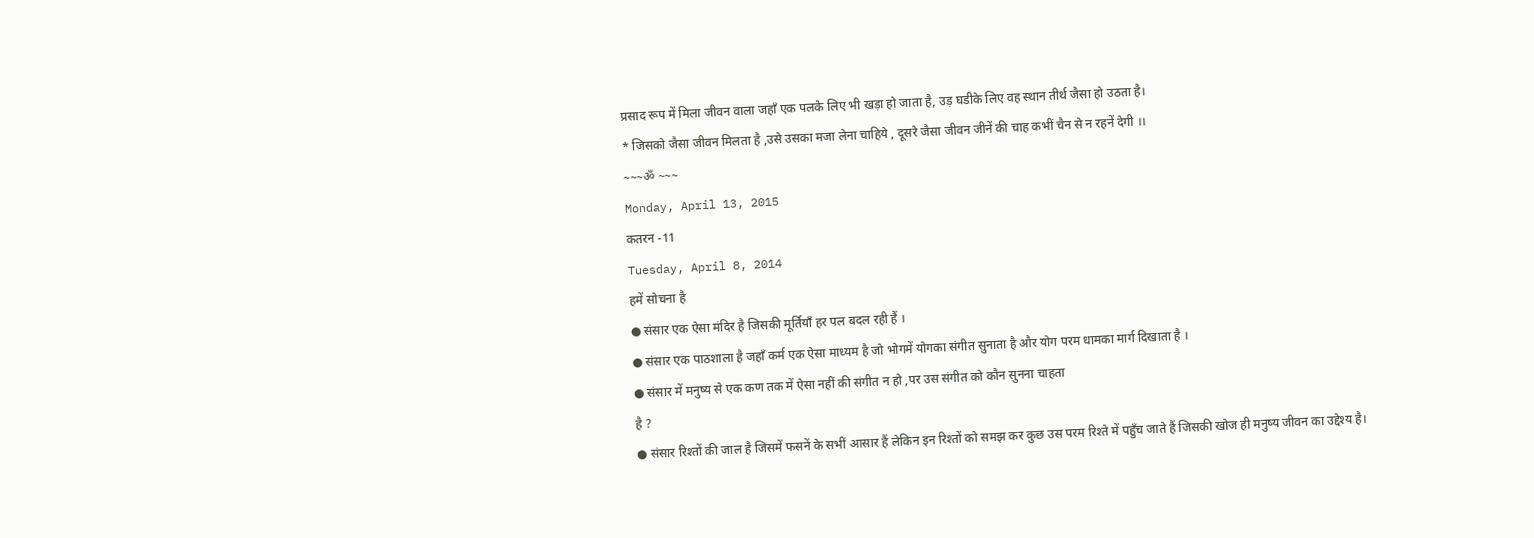प्रसाद रूप में मिला जीवन वाला जहाँ एक पलके लिए भी खड़ा हो जाता है, उड़ घडीके लिए वह स्थान तीर्थ जैसा हो उठता है।
* जिसको जैसा जीवन मिलता है ,उसे उसका मजा लेना चाहिये , दूसरे जैसा जीवन जीनें की चाह कभीं चैन से न रहनें देगी ।।
~~~ॐ ~~~
Monday, April 13, 2015
कतरन -11
Tuesday, April 8, 2014
हमें सोचना है
● संसार एक ऐसा मंदिर है जिसकी मूर्तियाँ हर पल बदल रही हैं ।
● संसार एक पाठशाला है जहाँ कर्म एक ऐसा माध्यम है जो भोगमें योगका संगीत सुनाता है और योग परम धामका मार्ग दिखाता है ।
● संसार में मनुष्य से एक कण तक में ऐसा नहीं की संगीत न हो ,पर उस संगीत को कौन सुनना चाहता
है ?
● संसार रिश्तों की जाल है जिसमें फसनें के सभीं आसार हैं लेकिन इन रिश्तों को समझ कर कुछ उस परम रिश्ते में पहुँच जाते हैं जिसकी खोज ही मनुष्य जीवन का उद्देश्य है।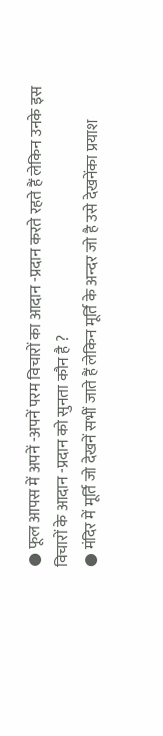● फूल आपस में अपनें -अपनें परम विचारों का आदान -प्रदान करते रहते हैं लेकिन उनके इस विचारों के आदान -प्रदान को सुनता कौन है ?
● मंदिर में मूर्ति जो देखनें सभीं जाते हैं लेकिन मूर्ति के अन्दर जो है उसे देखनेंका प्रयाश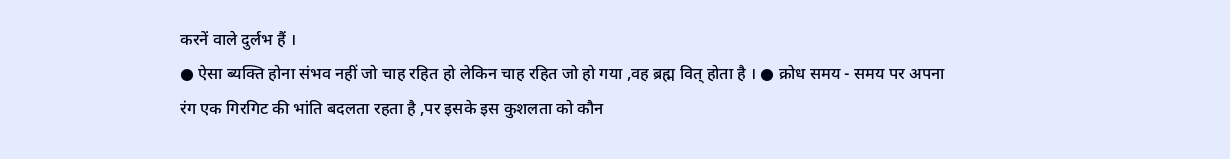करनें वाले दुर्लभ हैं ।
● ऐसा ब्यक्ति होना संभव नहीं जो चाह रहित हो लेकिन चाह रहित जो हो गया ,वह ब्रह्म वित् होता है । ● क्रोध समय - समय पर अपना रंग एक गिरगिट की भांति बदलता रहता है ,पर इसके इस कुशलता को कौन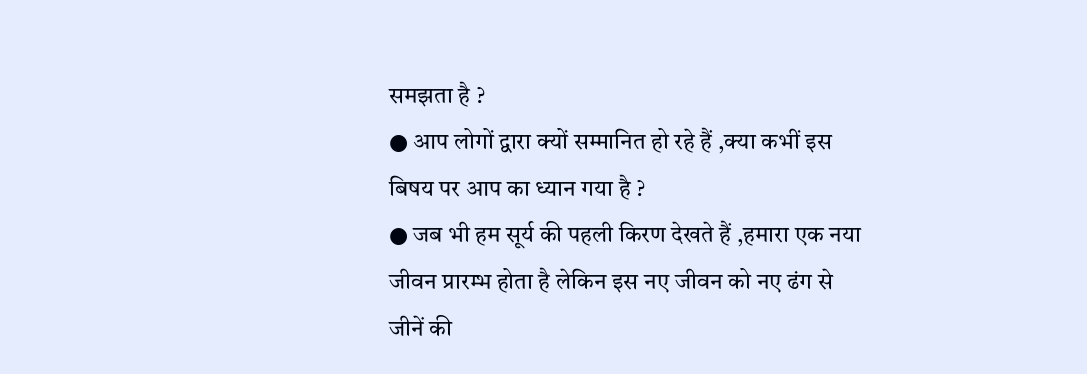समझता है ?
● आप लोगों द्वारा क्यों सम्मानित हो रहे हैं ,क्या कभीं इस बिषय पर आप का ध्यान गया है ?
● जब भी हम सूर्य की पहली किरण देखते हैं ,हमारा एक नया जीवन प्रारम्भ होता है लेकिन इस नए जीवन को नए ढंग से जीनें की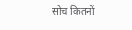सोच कितनों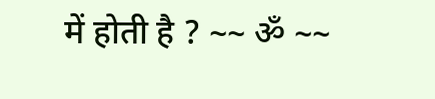में होती है ? ~~ ॐ ~~